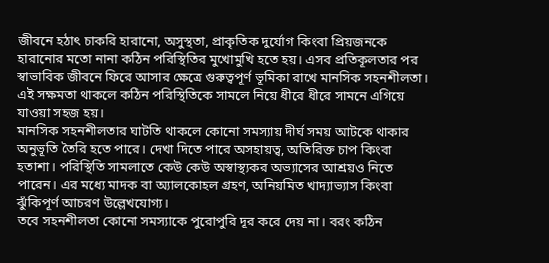জীবনে হঠাৎ চাকরি হারানো, অসুস্থতা, প্রাকৃতিক দুর্যোগ কিংবা প্রিয়জনকে হারানোর মতো নানা কঠিন পরিস্থিতির মুখোমুখি হতে হয়। এসব প্রতিকূলতার পর স্বাভাবিক জীবনে ফিরে আসার ক্ষেত্রে গুরুত্বপূর্ণ ভূমিকা রাখে মানসিক সহনশীলতা। এই সক্ষমতা থাকলে কঠিন পরিস্থিতিকে সামলে নিয়ে ধীরে ধীরে সামনে এগিয়ে যাওয়া সহজ হয়।
মানসিক সহনশীলতার ঘাটতি থাকলে কোনো সমস্যায় দীর্ঘ সময় আটকে থাকার অনুভূতি তৈরি হতে পারে। দেখা দিতে পারে অসহায়ত্ব, অতিরিক্ত চাপ কিংবা হতাশা। পরিস্থিতি সামলাতে কেউ কেউ অস্বাস্থ্যকর অভ্যাসের আশ্রয়ও নিতে পারেন। এর মধ্যে মাদক বা অ্যালকোহল গ্রহণ, অনিয়মিত খাদ্যাভ্যাস কিংবা ঝুঁকিপূর্ণ আচরণ উল্লেখযোগ্য।
তবে সহনশীলতা কোনো সমস্যাকে পুরোপুরি দূর করে দেয় না। বরং কঠিন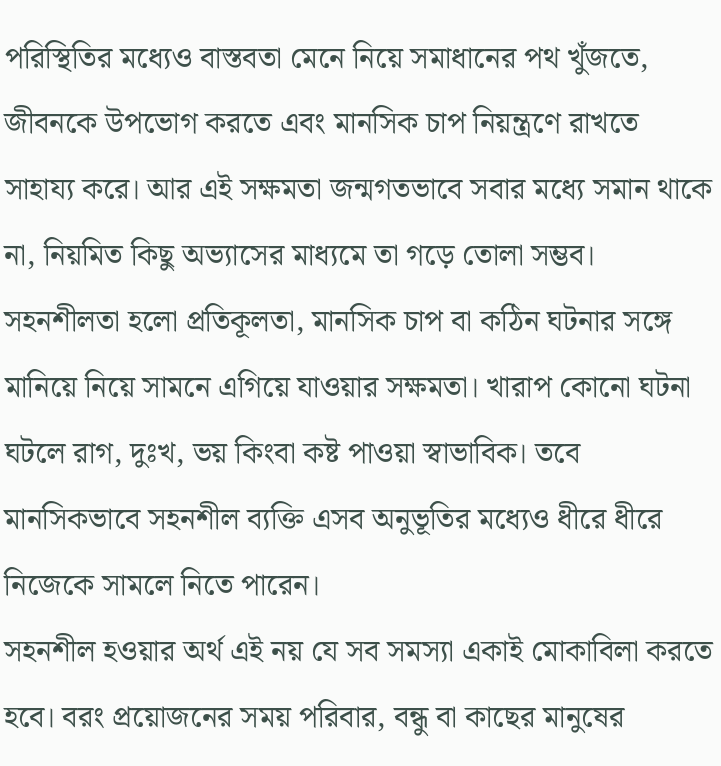পরিস্থিতির মধ্যেও বাস্তবতা মেনে নিয়ে সমাধানের পথ খুঁজতে, জীবনকে উপভোগ করতে এবং মানসিক চাপ নিয়ন্ত্রণে রাখতে সাহায্য করে। আর এই সক্ষমতা জন্মগতভাবে সবার মধ্যে সমান থাকে না, নিয়মিত কিছু অভ্যাসের মাধ্যমে তা গড়ে তোলা সম্ভব।
সহনশীলতা হলো প্রতিকূলতা, মানসিক চাপ বা কঠিন ঘটনার সঙ্গে মানিয়ে নিয়ে সামনে এগিয়ে যাওয়ার সক্ষমতা। খারাপ কোনো ঘটনা ঘটলে রাগ, দুঃখ, ভয় কিংবা কষ্ট পাওয়া স্বাভাবিক। তবে মানসিকভাবে সহনশীল ব্যক্তি এসব অনুভূতির মধ্যেও ধীরে ধীরে নিজেকে সামলে নিতে পারেন।
সহনশীল হওয়ার অর্থ এই নয় যে সব সমস্যা একাই মোকাবিলা করতে হবে। বরং প্রয়োজনের সময় পরিবার, বন্ধু বা কাছের মানুষের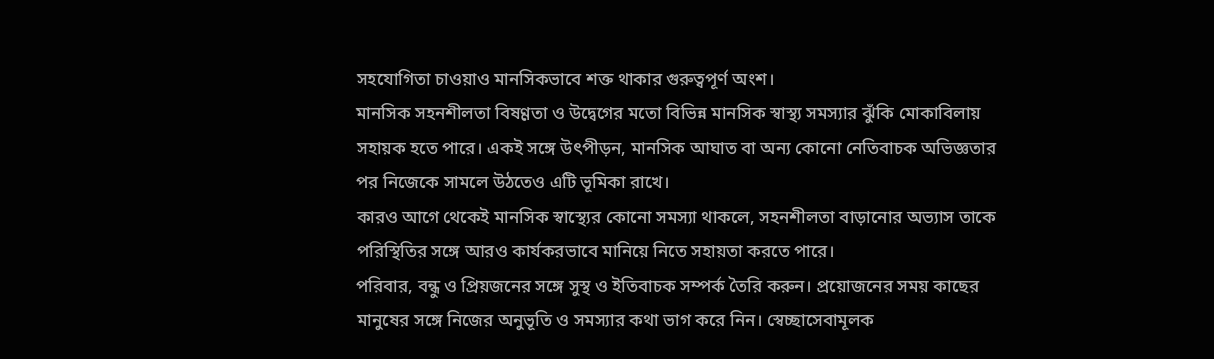সহযোগিতা চাওয়াও মানসিকভাবে শক্ত থাকার গুরুত্বপূর্ণ অংশ।
মানসিক সহনশীলতা বিষণ্ণতা ও উদ্বেগের মতো বিভিন্ন মানসিক স্বাস্থ্য সমস্যার ঝুঁকি মোকাবিলায় সহায়ক হতে পারে। একই সঙ্গে উৎপীড়ন, মানসিক আঘাত বা অন্য কোনো নেতিবাচক অভিজ্ঞতার পর নিজেকে সামলে উঠতেও এটি ভূমিকা রাখে।
কারও আগে থেকেই মানসিক স্বাস্থ্যের কোনো সমস্যা থাকলে, সহনশীলতা বাড়ানোর অভ্যাস তাকে পরিস্থিতির সঙ্গে আরও কার্যকরভাবে মানিয়ে নিতে সহায়তা করতে পারে।
পরিবার, বন্ধু ও প্রিয়জনের সঙ্গে সুস্থ ও ইতিবাচক সম্পর্ক তৈরি করুন। প্রয়োজনের সময় কাছের মানুষের সঙ্গে নিজের অনুভূতি ও সমস্যার কথা ভাগ করে নিন। স্বেচ্ছাসেবামূলক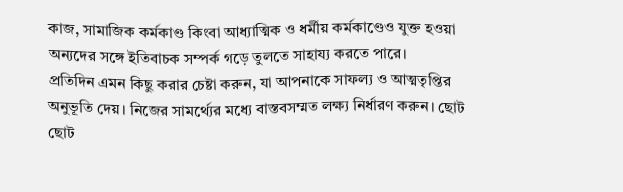কাজ, সামাজিক কর্মকাণ্ড কিংবা আধ্যাত্মিক ও ধর্মীয় কর্মকাণ্ডেও যুক্ত হওয়া অন্যদের সঙ্গে ইতিবাচক সম্পর্ক গড়ে তুলতে সাহায্য করতে পারে।
প্রতিদিন এমন কিছু করার চেষ্টা করুন, যা আপনাকে সাফল্য ও আত্মতৃপ্তির অনুভূতি দেয়। নিজের সামর্থ্যের মধ্যে বাস্তবসম্মত লক্ষ্য নির্ধারণ করুন। ছোট ছোট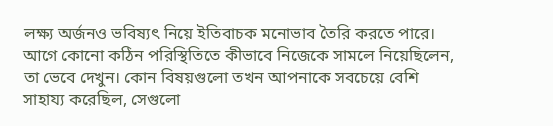লক্ষ্য অর্জনও ভবিষ্যৎ নিয়ে ইতিবাচক মনোভাব তৈরি করতে পারে।
আগে কোনো কঠিন পরিস্থিতিতে কীভাবে নিজেকে সামলে নিয়েছিলেন, তা ভেবে দেখুন। কোন বিষয়গুলো তখন আপনাকে সবচেয়ে বেশি সাহায্য করেছিল, সেগুলো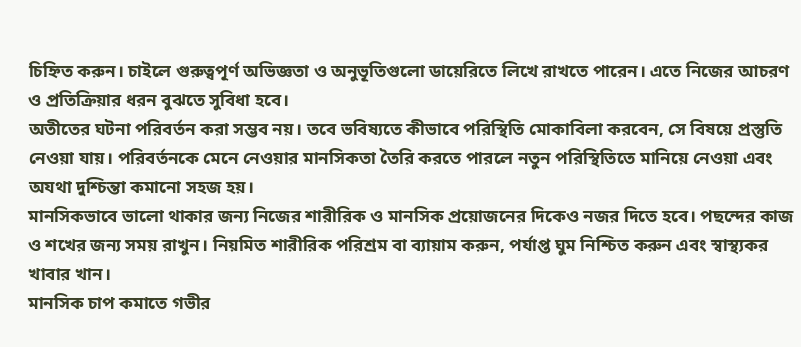চিহ্নিত করুন। চাইলে গুরুত্বপূর্ণ অভিজ্ঞতা ও অনুভূতিগুলো ডায়েরিতে লিখে রাখতে পারেন। এতে নিজের আচরণ ও প্রতিক্রিয়ার ধরন বুঝতে সুবিধা হবে।
অতীতের ঘটনা পরিবর্তন করা সম্ভব নয়। তবে ভবিষ্যতে কীভাবে পরিস্থিতি মোকাবিলা করবেন, সে বিষয়ে প্রস্তুতি নেওয়া যায়। পরিবর্তনকে মেনে নেওয়ার মানসিকতা তৈরি করতে পারলে নতুন পরিস্থিতিতে মানিয়ে নেওয়া এবং অযথা দুশ্চিন্তা কমানো সহজ হয়।
মানসিকভাবে ভালো থাকার জন্য নিজের শারীরিক ও মানসিক প্রয়োজনের দিকেও নজর দিতে হবে। পছন্দের কাজ ও শখের জন্য সময় রাখুন। নিয়মিত শারীরিক পরিশ্রম বা ব্যায়াম করুন, পর্যাপ্ত ঘুম নিশ্চিত করুন এবং স্বাস্থ্যকর খাবার খান।
মানসিক চাপ কমাতে গভীর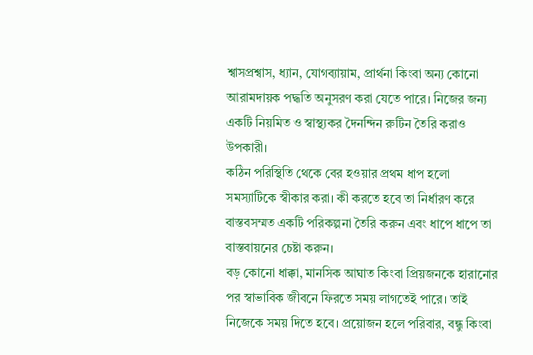শ্বাসপ্রশ্বাস, ধ্যান, যোগব্যায়াম, প্রার্থনা কিংবা অন্য কোনো আরামদায়ক পদ্ধতি অনুসরণ করা যেতে পারে। নিজের জন্য একটি নিয়মিত ও স্বাস্থ্যকর দৈনন্দিন রুটিন তৈরি করাও উপকারী।
কঠিন পরিস্থিতি থেকে বের হওয়ার প্রথম ধাপ হলো সমস্যাটিকে স্বীকার করা। কী করতে হবে তা নির্ধারণ করে বাস্তবসম্মত একটি পরিকল্পনা তৈরি করুন এবং ধাপে ধাপে তা বাস্তবায়নের চেষ্টা করুন।
বড় কোনো ধাক্কা, মানসিক আঘাত কিংবা প্রিয়জনকে হারানোর পর স্বাভাবিক জীবনে ফিরতে সময় লাগতেই পারে। তাই নিজেকে সময় দিতে হবে। প্রয়োজন হলে পরিবার, বন্ধু কিংবা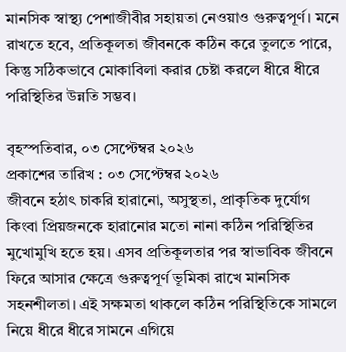মানসিক স্বাস্থ্য পেশাজীবীর সহায়তা নেওয়াও গুরুত্বপূর্ণ। মনে রাখতে হবে, প্রতিকূলতা জীবনকে কঠিন করে তুলতে পারে, কিন্তু সঠিকভাবে মোকাবিলা করার চেষ্টা করলে ধীরে ধীরে পরিস্থিতির উন্নতি সম্ভব।

বৃহস্পতিবার, ০৩ সেপ্টেম্বর ২০২৬
প্রকাশের তারিখ : ০৩ সেপ্টেম্বর ২০২৬
জীবনে হঠাৎ চাকরি হারানো, অসুস্থতা, প্রাকৃতিক দুর্যোগ কিংবা প্রিয়জনকে হারানোর মতো নানা কঠিন পরিস্থিতির মুখোমুখি হতে হয়। এসব প্রতিকূলতার পর স্বাভাবিক জীবনে ফিরে আসার ক্ষেত্রে গুরুত্বপূর্ণ ভূমিকা রাখে মানসিক সহনশীলতা। এই সক্ষমতা থাকলে কঠিন পরিস্থিতিকে সামলে নিয়ে ধীরে ধীরে সামনে এগিয়ে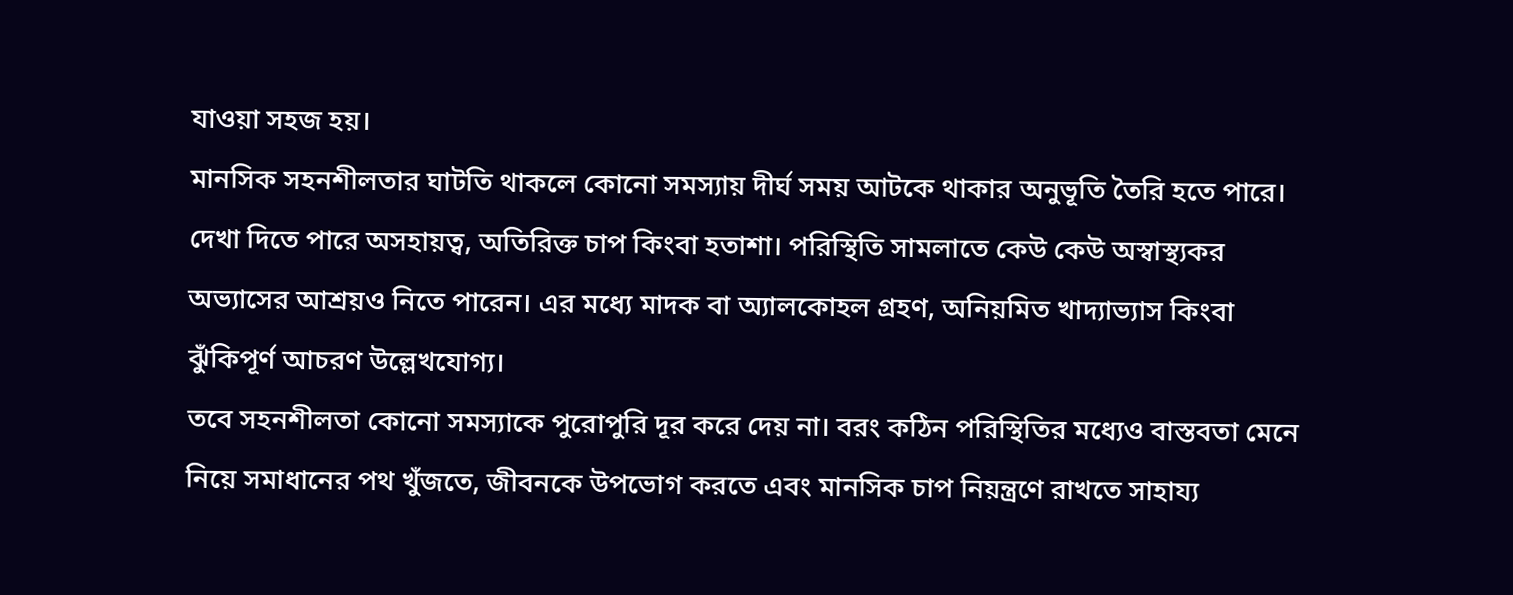যাওয়া সহজ হয়।
মানসিক সহনশীলতার ঘাটতি থাকলে কোনো সমস্যায় দীর্ঘ সময় আটকে থাকার অনুভূতি তৈরি হতে পারে। দেখা দিতে পারে অসহায়ত্ব, অতিরিক্ত চাপ কিংবা হতাশা। পরিস্থিতি সামলাতে কেউ কেউ অস্বাস্থ্যকর অভ্যাসের আশ্রয়ও নিতে পারেন। এর মধ্যে মাদক বা অ্যালকোহল গ্রহণ, অনিয়মিত খাদ্যাভ্যাস কিংবা ঝুঁকিপূর্ণ আচরণ উল্লেখযোগ্য।
তবে সহনশীলতা কোনো সমস্যাকে পুরোপুরি দূর করে দেয় না। বরং কঠিন পরিস্থিতির মধ্যেও বাস্তবতা মেনে নিয়ে সমাধানের পথ খুঁজতে, জীবনকে উপভোগ করতে এবং মানসিক চাপ নিয়ন্ত্রণে রাখতে সাহায্য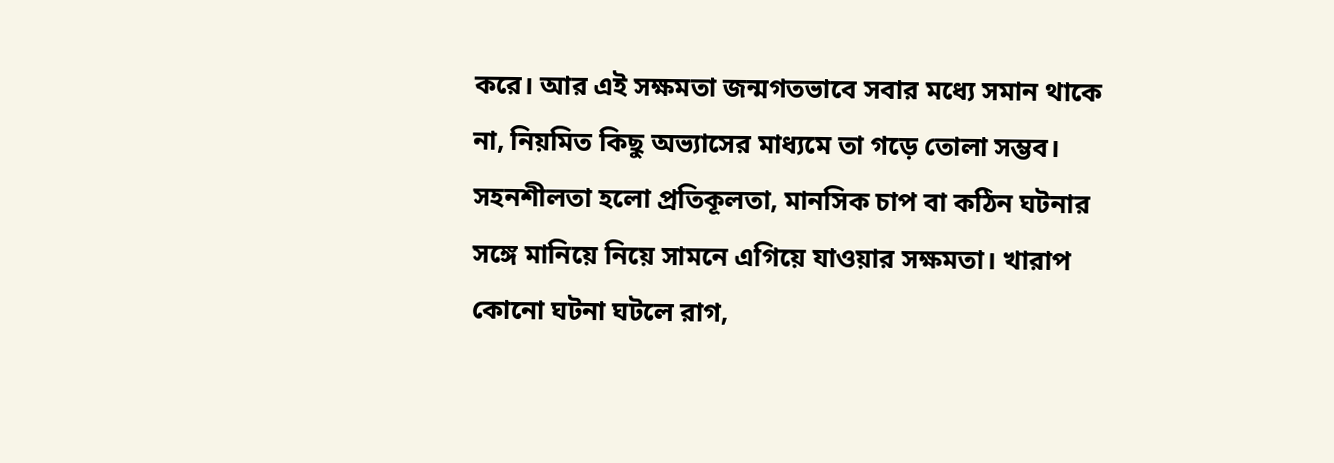করে। আর এই সক্ষমতা জন্মগতভাবে সবার মধ্যে সমান থাকে না, নিয়মিত কিছু অভ্যাসের মাধ্যমে তা গড়ে তোলা সম্ভব।
সহনশীলতা হলো প্রতিকূলতা, মানসিক চাপ বা কঠিন ঘটনার সঙ্গে মানিয়ে নিয়ে সামনে এগিয়ে যাওয়ার সক্ষমতা। খারাপ কোনো ঘটনা ঘটলে রাগ,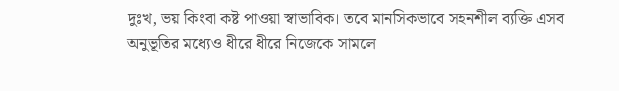দুঃখ, ভয় কিংবা কষ্ট পাওয়া স্বাভাবিক। তবে মানসিকভাবে সহনশীল ব্যক্তি এসব অনুভূতির মধ্যেও ধীরে ধীরে নিজেকে সামলে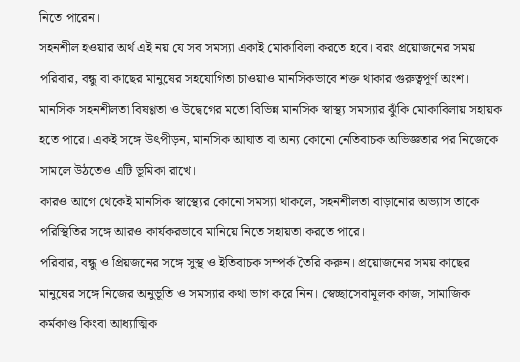নিতে পারেন।
সহনশীল হওয়ার অর্থ এই নয় যে সব সমস্যা একাই মোকাবিলা করতে হবে। বরং প্রয়োজনের সময় পরিবার, বন্ধু বা কাছের মানুষের সহযোগিতা চাওয়াও মানসিকভাবে শক্ত থাকার গুরুত্বপূর্ণ অংশ।
মানসিক সহনশীলতা বিষণ্ণতা ও উদ্বেগের মতো বিভিন্ন মানসিক স্বাস্থ্য সমস্যার ঝুঁকি মোকাবিলায় সহায়ক হতে পারে। একই সঙ্গে উৎপীড়ন, মানসিক আঘাত বা অন্য কোনো নেতিবাচক অভিজ্ঞতার পর নিজেকে সামলে উঠতেও এটি ভূমিকা রাখে।
কারও আগে থেকেই মানসিক স্বাস্থ্যের কোনো সমস্যা থাকলে, সহনশীলতা বাড়ানোর অভ্যাস তাকে পরিস্থিতির সঙ্গে আরও কার্যকরভাবে মানিয়ে নিতে সহায়তা করতে পারে।
পরিবার, বন্ধু ও প্রিয়জনের সঙ্গে সুস্থ ও ইতিবাচক সম্পর্ক তৈরি করুন। প্রয়োজনের সময় কাছের মানুষের সঙ্গে নিজের অনুভূতি ও সমস্যার কথা ভাগ করে নিন। স্বেচ্ছাসেবামূলক কাজ, সামাজিক কর্মকাণ্ড কিংবা আধ্যাত্মিক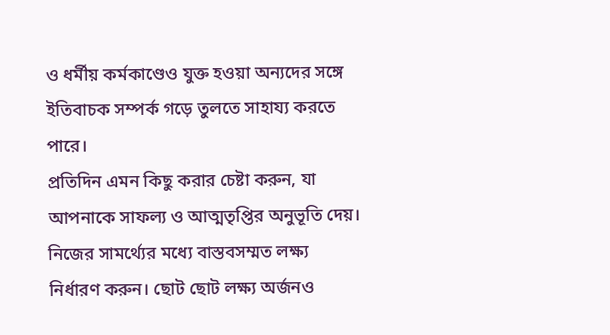ও ধর্মীয় কর্মকাণ্ডেও যুক্ত হওয়া অন্যদের সঙ্গে ইতিবাচক সম্পর্ক গড়ে তুলতে সাহায্য করতে পারে।
প্রতিদিন এমন কিছু করার চেষ্টা করুন, যা আপনাকে সাফল্য ও আত্মতৃপ্তির অনুভূতি দেয়। নিজের সামর্থ্যের মধ্যে বাস্তবসম্মত লক্ষ্য নির্ধারণ করুন। ছোট ছোট লক্ষ্য অর্জনও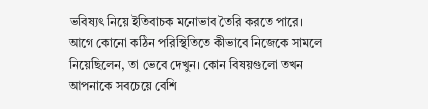ভবিষ্যৎ নিয়ে ইতিবাচক মনোভাব তৈরি করতে পারে।
আগে কোনো কঠিন পরিস্থিতিতে কীভাবে নিজেকে সামলে নিয়েছিলেন, তা ভেবে দেখুন। কোন বিষয়গুলো তখন আপনাকে সবচেয়ে বেশি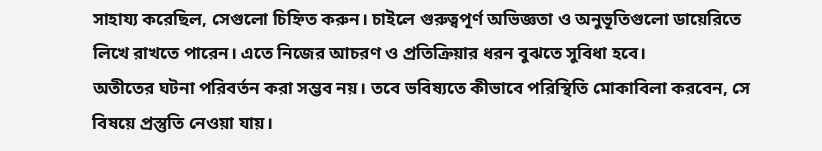সাহায্য করেছিল, সেগুলো চিহ্নিত করুন। চাইলে গুরুত্বপূর্ণ অভিজ্ঞতা ও অনুভূতিগুলো ডায়েরিতে লিখে রাখতে পারেন। এতে নিজের আচরণ ও প্রতিক্রিয়ার ধরন বুঝতে সুবিধা হবে।
অতীতের ঘটনা পরিবর্তন করা সম্ভব নয়। তবে ভবিষ্যতে কীভাবে পরিস্থিতি মোকাবিলা করবেন, সে বিষয়ে প্রস্তুতি নেওয়া যায়।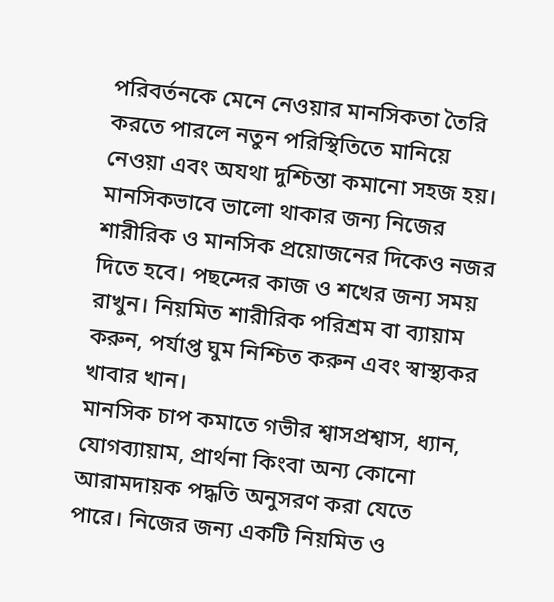পরিবর্তনকে মেনে নেওয়ার মানসিকতা তৈরি করতে পারলে নতুন পরিস্থিতিতে মানিয়ে নেওয়া এবং অযথা দুশ্চিন্তা কমানো সহজ হয়।
মানসিকভাবে ভালো থাকার জন্য নিজের শারীরিক ও মানসিক প্রয়োজনের দিকেও নজর দিতে হবে। পছন্দের কাজ ও শখের জন্য সময় রাখুন। নিয়মিত শারীরিক পরিশ্রম বা ব্যায়াম করুন, পর্যাপ্ত ঘুম নিশ্চিত করুন এবং স্বাস্থ্যকর খাবার খান।
মানসিক চাপ কমাতে গভীর শ্বাসপ্রশ্বাস, ধ্যান, যোগব্যায়াম, প্রার্থনা কিংবা অন্য কোনো আরামদায়ক পদ্ধতি অনুসরণ করা যেতে পারে। নিজের জন্য একটি নিয়মিত ও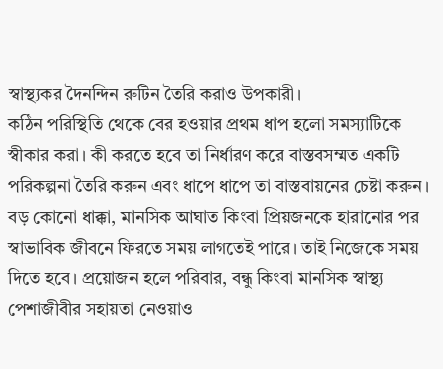স্বাস্থ্যকর দৈনন্দিন রুটিন তৈরি করাও উপকারী।
কঠিন পরিস্থিতি থেকে বের হওয়ার প্রথম ধাপ হলো সমস্যাটিকে স্বীকার করা। কী করতে হবে তা নির্ধারণ করে বাস্তবসম্মত একটি পরিকল্পনা তৈরি করুন এবং ধাপে ধাপে তা বাস্তবায়নের চেষ্টা করুন।
বড় কোনো ধাক্কা, মানসিক আঘাত কিংবা প্রিয়জনকে হারানোর পর স্বাভাবিক জীবনে ফিরতে সময় লাগতেই পারে। তাই নিজেকে সময় দিতে হবে। প্রয়োজন হলে পরিবার, বন্ধু কিংবা মানসিক স্বাস্থ্য পেশাজীবীর সহায়তা নেওয়াও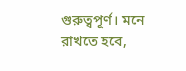গুরুত্বপূর্ণ। মনে রাখতে হবে,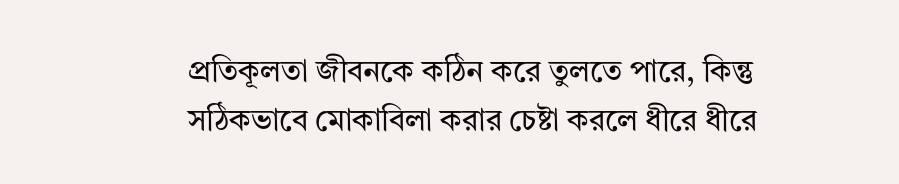প্রতিকূলতা জীবনকে কঠিন করে তুলতে পারে, কিন্তু সঠিকভাবে মোকাবিলা করার চেষ্টা করলে ধীরে ধীরে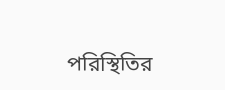পরিস্থিতির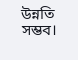উন্নতি সম্ভব।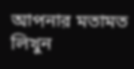আপনার মতামত লিখুন